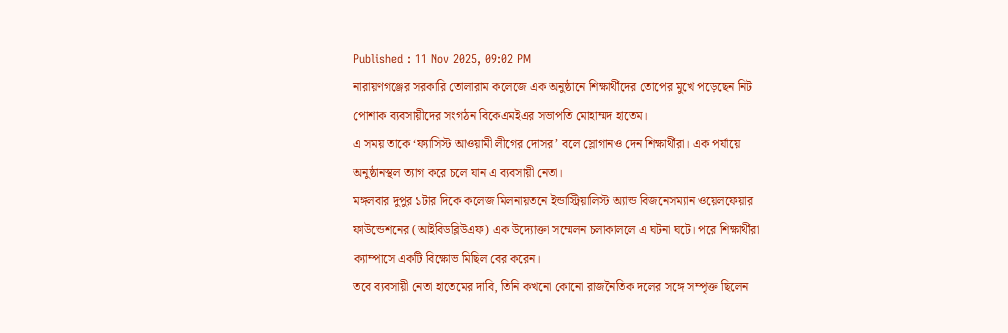Published : 11 Nov 2025, 09:02 PM
নারায়ণগঞ্জের সরকারি তোলারাম কলেজে এক অনুষ্ঠানে শিক্ষার্থীদের তোপের মুখে পড়েছেন নিট পোশাক ব্যবসায়ীদের সংগঠন বিকেএমইএর সভাপতি মোহাম্মদ হাতেম।
এ সময় তাকে ‘ফ্যাসিস্ট আওয়ামী লীগের দোসর’ বলে স্লোগানও দেন শিক্ষার্থীরা। এক পর্যায়ে অনুষ্ঠানস্থল ত্যাগ করে চলে যান এ ব্যবসায়ী নেতা।
মঙ্গলবার দুপুর ১টার দিকে কলেজ মিলনায়তনে ইন্ডাস্ট্রিয়ালিস্ট অ্যান্ড বিজনেসম্যান ওয়েলফেয়ার ফাউন্ডেশনের (আইবিডব্লিউএফ) এক উদ্যোক্তা সম্মেলন চলাকাললে এ ঘটনা ঘটে। পরে শিক্ষার্থীরা ক্যাম্পাসে একটি বিক্ষোভ মিছিল বের করেন।
তবে ব্যবসায়ী নেতা হাতেমের দাবি, তিনি কখনো কোনো রাজনৈতিক দলের সঙ্গে সম্পৃক্ত ছিলেন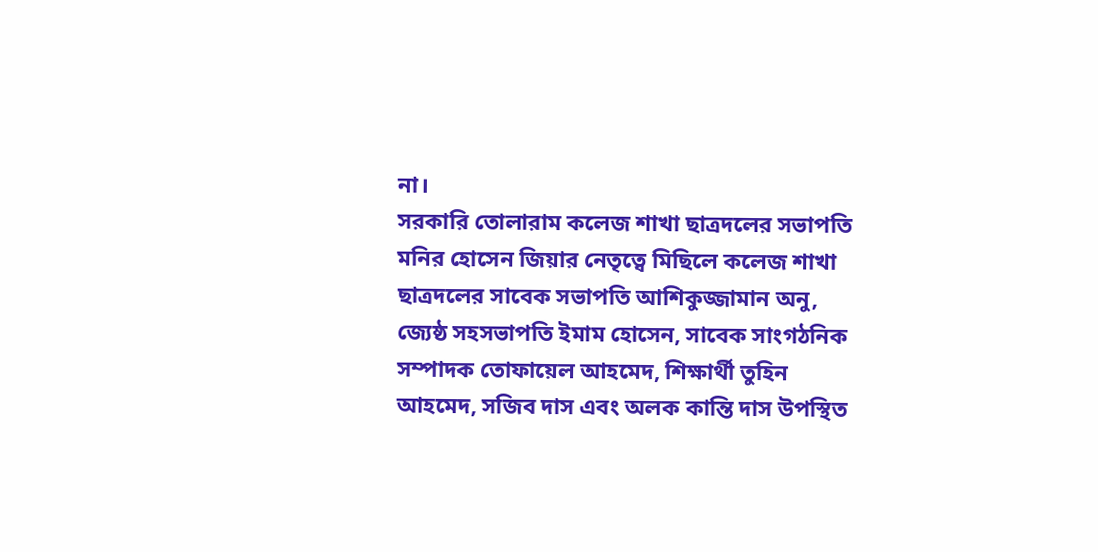না।
সরকারি তোলারাম কলেজ শাখা ছাত্রদলের সভাপতি মনির হোসেন জিয়ার নেতৃত্বে মিছিলে কলেজ শাখা ছাত্রদলের সাবেক সভাপতি আশিকুজ্জামান অনু, জ্যেষ্ঠ সহসভাপতি ইমাম হোসেন, সাবেক সাংগঠনিক সম্পাদক তোফায়েল আহমেদ, শিক্ষার্থী তুহিন আহমেদ, সজিব দাস এবং অলক কান্তি দাস উপস্থিত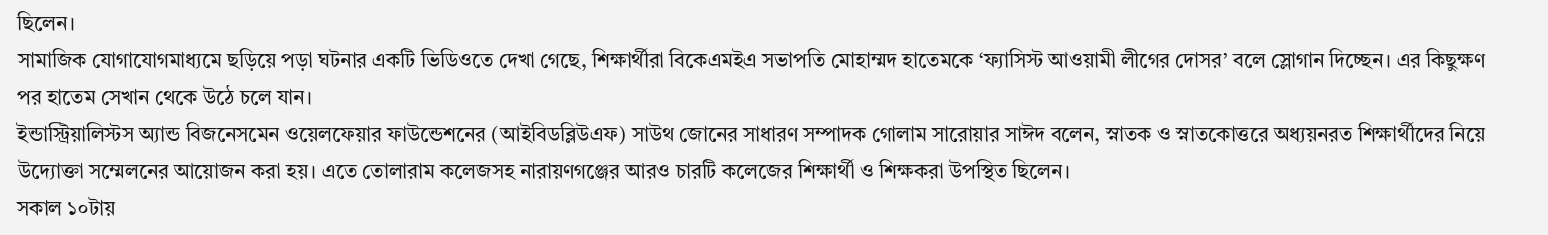ছিলেন।
সামাজিক যোগাযোগমাধ্যমে ছড়িয়ে পড়া ঘটনার একটি ভিডিওতে দেখা গেছে, শিক্ষার্থীরা বিকেএমইএ সভাপতি মোহাম্মদ হাতেমকে ‘ফ্যাসিস্ট আওয়ামী লীগের দোসর’ বলে স্লোগান দিচ্ছেন। এর কিছুক্ষণ পর হাতেম সেখান থেকে উঠে চলে যান।
ইন্ডাস্ট্রিয়ালিস্টস অ্যান্ড বিজনেসমেন ওয়েলফেয়ার ফাউন্ডেশনের (আইবিডব্লিউএফ) সাউথ জোনের সাধারণ সম্পাদক গোলাম সারোয়ার সাঈদ বলেন, স্নাতক ও স্নাতকোত্তরে অধ্যয়নরত শিক্ষার্থীদের নিয়ে উদ্যোক্তা সম্মেলনের আয়োজন করা হয়। এতে তোলারাম কলেজসহ নারায়ণগঞ্জের আরও চারটি কলেজের শিক্ষার্থী ও শিক্ষকরা উপস্থিত ছিলেন।
সকাল ১০টায়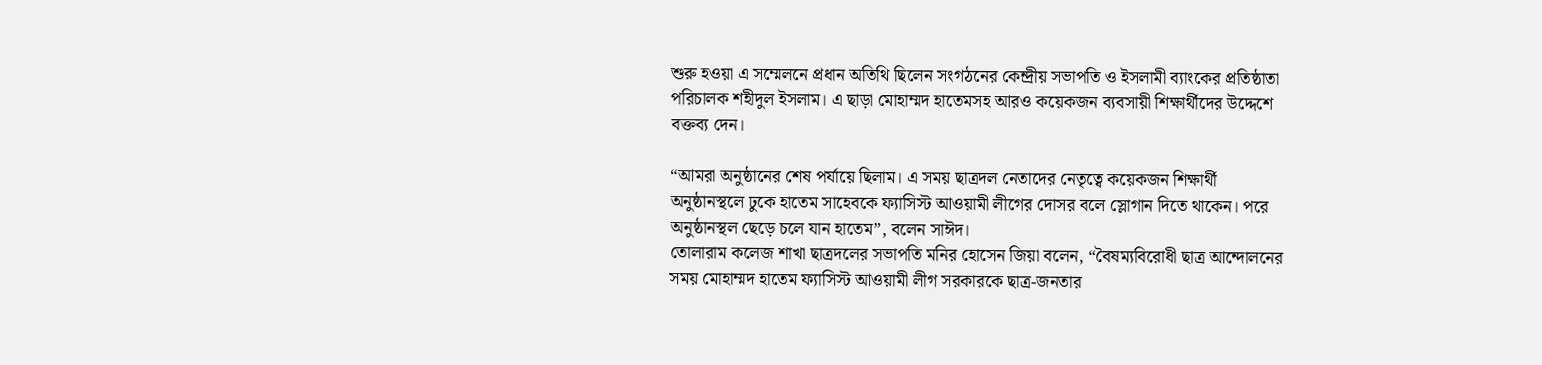শুরু হওয়া এ সম্মেলনে প্রধান অতিথি ছিলেন সংগঠনের কেন্দ্রীয় সভাপতি ও ইসলামী ব্যাংকের প্রতিষ্ঠাতা পরিচালক শহীদুল ইসলাম। এ ছাড়া মোহাম্মদ হাতেমসহ আরও কয়েকজন ব্যবসায়ী শিক্ষার্থীদের উদ্দেশে বক্তব্য দেন।

“আমরা অনুষ্ঠানের শেষ পর্যায়ে ছিলাম। এ সময় ছাত্রদল নেতাদের নেতৃত্বে কয়েকজন শিক্ষার্থী অনুষ্ঠানস্থলে ঢুকে হাতেম সাহেবকে ফ্যাসিস্ট আওয়ামী লীগের দোসর বলে স্লোগান দিতে থাকেন। পরে অনুষ্ঠানস্থল ছেড়ে চলে যান হাতেম”, বলেন সাঈদ।
তোলারাম কলেজ শাখা ছাত্রদলের সভাপতি মনির হোসেন জিয়া বলেন, “বৈষম্যবিরোধী ছাত্র আন্দোলনের সময় মোহাম্মদ হাতেম ফ্যাসিস্ট আওয়ামী লীগ সরকারকে ছাত্র-জনতার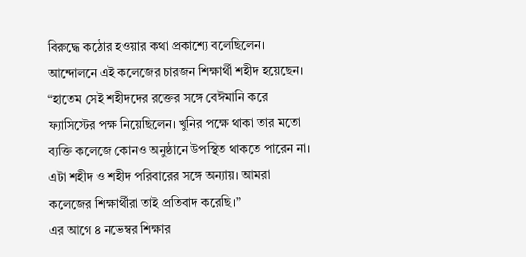বিরুদ্ধে কঠোর হওয়ার কথা প্রকাশ্যে বলেছিলেন। আন্দোলনে এই কলেজের চারজন শিক্ষার্থী শহীদ হয়েছেন।
“হাতেম সেই শহীদদের রক্তের সঙ্গে বেঈমানি করে ফ্যাসিস্টের পক্ষ নিয়েছিলেন। খুনির পক্ষে থাকা তার মতো ব্যক্তি কলেজে কোনও অনুষ্ঠানে উপস্থিত থাকতে পারেন না। এটা শহীদ ও শহীদ পরিবারের সঙ্গে অন্যায়। আমরা কলেজের শিক্ষার্থীরা তাই প্রতিবাদ করেছি।”
এর আগে ৪ নভেম্বর শিক্ষার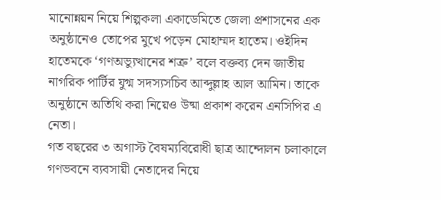মানোন্নয়ন নিয়ে শিল্পকলা একাডেমিতে জেলা প্রশাসনের এক অনুষ্ঠানেও তোপের মুখে পড়েন মোহাম্মদ হাতেম। ওইদিন হাতেমকে ‘গণঅভ্যুত্থানের শত্রু’ বলে বক্তব্য দেন জাতীয় নাগরিক পার্টির যুগ্ম সদস্যসচিব আব্দুল্লাহ আল আমিন। তাকে অনুষ্ঠানে অতিথি করা নিয়েও উষ্মা প্রকাশ করেন এনসিপির এ নেতা।
গত বছরের ৩ অগাস্ট বৈষম্যবিরোধী ছাত্র আন্দোলন চলাকালে গণভবনে ব্যবসায়ী নেতাদের নিয়ে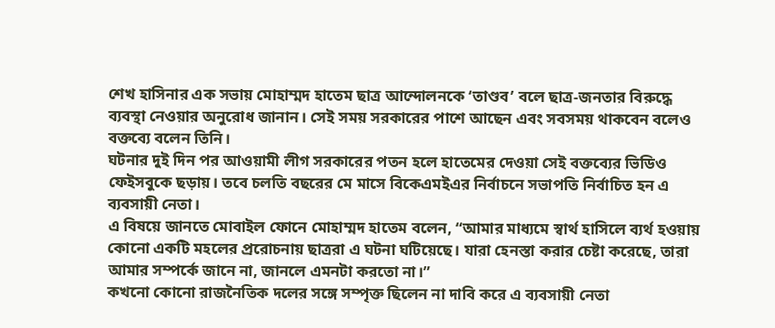শেখ হাসিনার এক সভায় মোহাম্মদ হাতেম ছাত্র আন্দোলনকে ‘তাণ্ডব’ বলে ছাত্র-জনতার বিরুদ্ধে ব্যবস্থা নেওয়ার অনুরোধ জানান। সেই সময় সরকারের পাশে আছেন এবং সবসময় থাকবেন বলেও বক্তব্যে বলেন তিনি।
ঘটনার দুই দিন পর আওয়ামী লীগ সরকারের পতন হলে হাতেমের দেওয়া সেই বক্তব্যের ভিডিও ফেইসবুকে ছড়ায়। তবে চলতি বছরের মে মাসে বিকেএমইএর নির্বাচনে সভাপতি নির্বাচিত হন এ ব্যবসায়ী নেতা।
এ বিষয়ে জানতে মোবাইল ফোনে মোহাম্মদ হাতেম বলেন, “আমার মাধ্যমে স্বার্থ হাসিলে ব্যর্থ হওয়ায় কোনো একটি মহলের প্ররোচনায় ছাত্ররা এ ঘটনা ঘটিয়েছে। যারা হেনস্তা করার চেষ্টা করেছে, তারা আমার সম্পর্কে জানে না, জানলে এমনটা করতো না।”
কখনো কোনো রাজনৈতিক দলের সঙ্গে সম্পৃক্ত ছিলেন না দাবি করে এ ব্যবসায়ী নেতা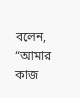বলেন, “আমার কাজ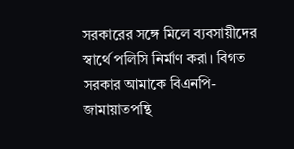সরকারের সঙ্গে মিলে ব্যবসায়ীদের স্বার্থে পলিসি নির্মাণ করা। বিগত সরকার আমাকে বিএনপি-জামায়াতপন্থি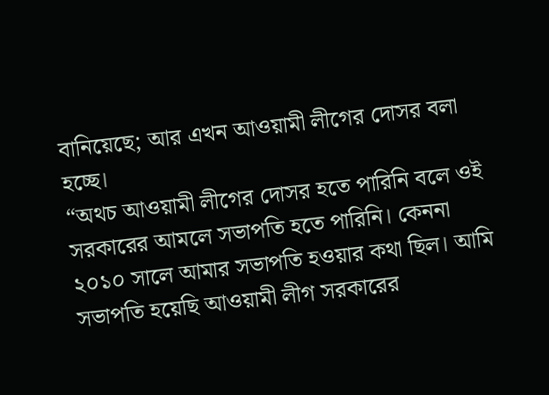বানিয়েছে; আর এখন আওয়ামী লীগের দোসর বলা হচ্ছে।
“অথচ আওয়ামী লীগের দোসর হতে পারিনি বলে ওই সরকারের আমলে সভাপতি হতে পারিনি। কেননা ২০১০ সালে আমার সভাপতি হওয়ার কথা ছিল। আমি সভাপতি হয়েছি আওয়ামী লীগ সরকারের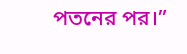পতনের পর।”